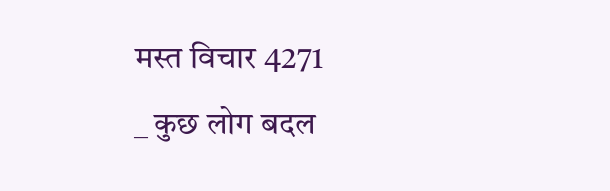मस्त विचार 4271
_ कुछ लोग बदल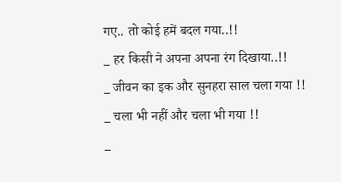गए.. तो कोई हमें बदल गया..!!
_ हर किसी ने अपना अपना रंग दिखाया..!!
_ जीवन का इक और सुनहरा साल चला गया !!
_ चला भी नहीं और चला भी गया !!
_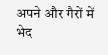अपने और गैरों में भेद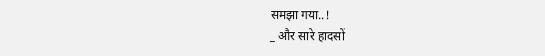समझा गया..!
_ और सारे हादसों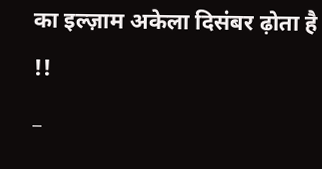का इल्ज़ाम अकेला दिसंबर ढ़ोता है !!
_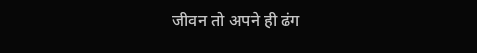जीवन तो अपने ही ढंग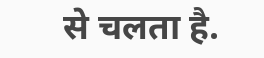से चलता है.